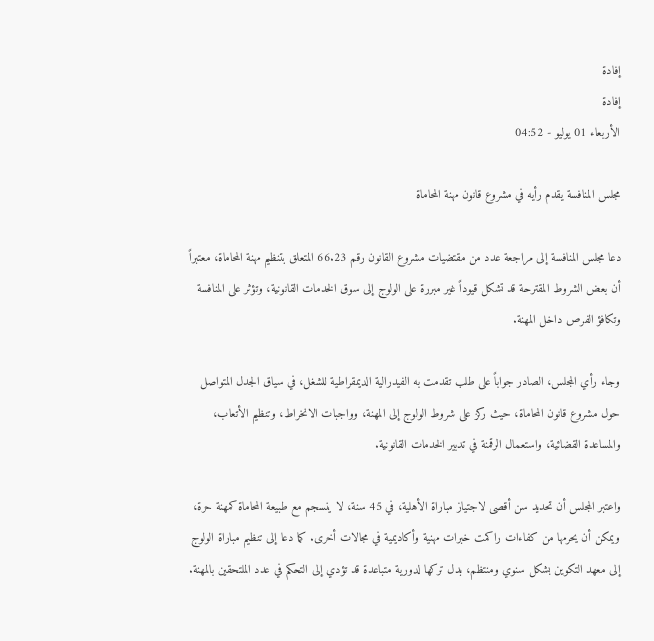إفادة
إفادة
الأربعاء 01 يوليو - 04:52

مجلس المنافسة يقدم رأيه في مشروع قانون مهنة المحاماة

دعا مجلس المنافسة إلى مراجعة عدد من مقتضيات مشروع القانون رقم 66.23 المتعلق بتنظيم مهنة المحاماة، معتبراً أن بعض الشروط المقترحة قد تشكل قيوداً غير مبررة على الولوج إلى سوق الخدمات القانونية، وتؤثر على المنافسة وتكافؤ الفرص داخل المهنة.

وجاء رأي المجلس، الصادر جواباً على طلب تقدمت به الفيدرالية الديمقراطية للشغل، في سياق الجدل المتواصل حول مشروع قانون المحاماة، حيث ركز على شروط الولوج إلى المهنة، وواجبات الانخراط، وتنظيم الأتعاب، والمساعدة القضائية، واستعمال الرقمنة في تدبير الخدمات القانونية.

واعتبر المجلس أن تحديد سن أقصى لاجتياز مباراة الأهلية، في 45 سنة، لا ينسجم مع طبيعة المحاماة كمهنة حرة، ويمكن أن يحرمها من كفاءات راكمت خبرات مهنية وأكاديمية في مجالات أخرى. كما دعا إلى تنظيم مباراة الولوج إلى معهد التكوين بشكل سنوي ومنتظم، بدل تركها لدورية متباعدة قد تؤدي إلى التحكم في عدد الملتحقين بالمهنة.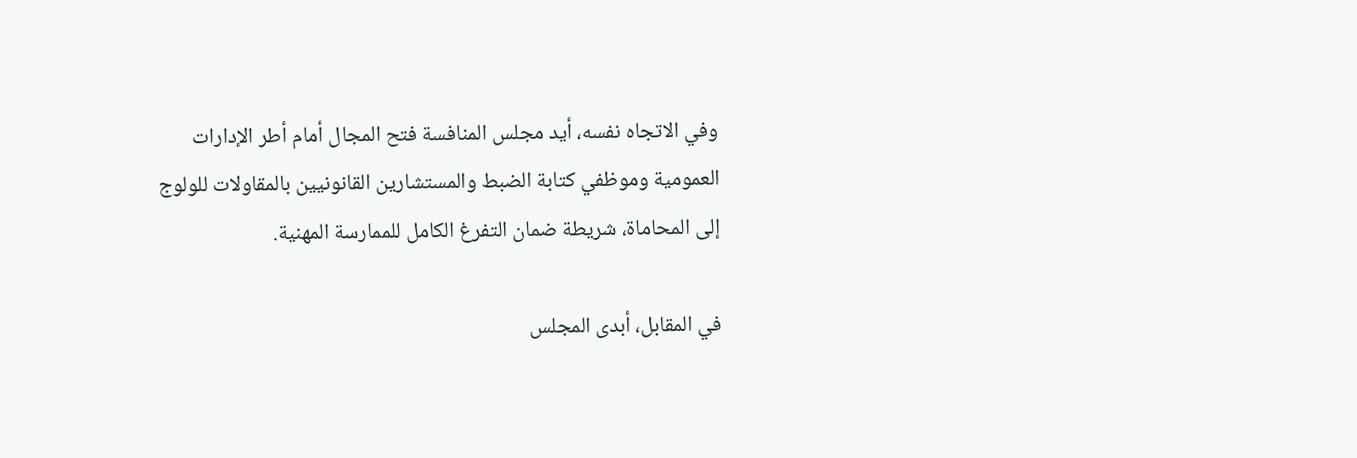وفي الاتجاه نفسه، أيد مجلس المنافسة فتح المجال أمام أطر الإدارات العمومية وموظفي كتابة الضبط والمستشارين القانونيين بالمقاولات للولوج إلى المحاماة، شريطة ضمان التفرغ الكامل للممارسة المهنية.

في المقابل، أبدى المجلس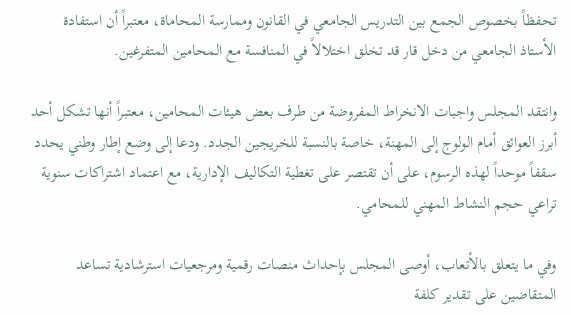تحفظاً بخصوص الجمع بين التدريس الجامعي في القانون وممارسة المحاماة، معتبراً أن استفادة الأستاذ الجامعي من دخل قار قد تخلق اختلالاً في المنافسة مع المحامين المتفرغين.

وانتقد المجلس واجبات الانخراط المفروضة من طرف بعض هيئات المحامين، معتبراً أنها تشكل أحد أبرز العوائق أمام الولوج إلى المهنة، خاصة بالنسبة للخريجين الجدد. ودعا إلى وضع إطار وطني يحدد سقفاً موحداً لهذه الرسوم، على أن تقتصر على تغطية التكاليف الإدارية، مع اعتماد اشتراكات سنوية تراعي حجم النشاط المهني للمحامي.

وفي ما يتعلق بالأتعاب، أوصى المجلس بإحداث منصات رقمية ومرجعيات استرشادية تساعد المتقاضين على تقدير كلفة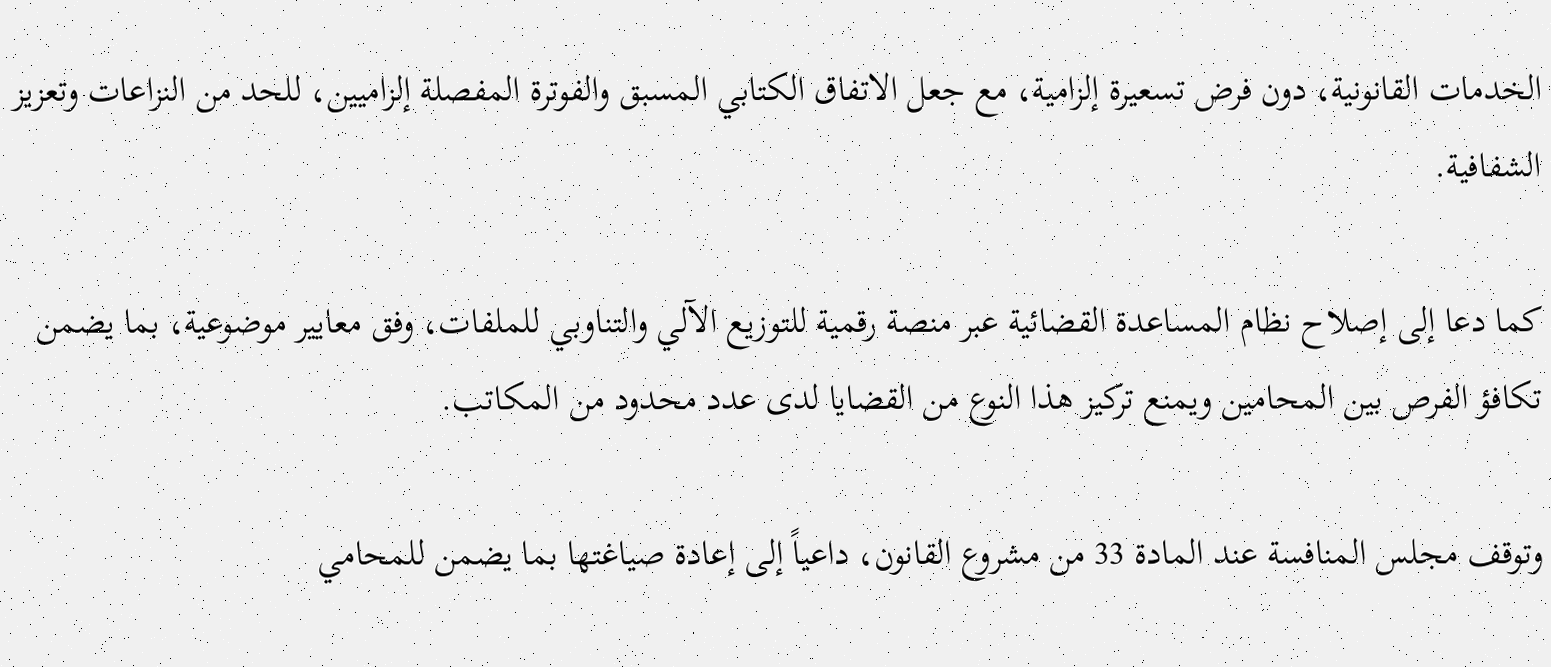الخدمات القانونية، دون فرض تسعيرة إلزامية، مع جعل الاتفاق الكتابي المسبق والفوترة المفصلة إلزاميين، للحد من النزاعات وتعزيز الشفافية.

كما دعا إلى إصلاح نظام المساعدة القضائية عبر منصة رقمية للتوزيع الآلي والتناوبي للملفات، وفق معايير موضوعية، بما يضمن تكافؤ الفرص بين المحامين ويمنع تركيز هذا النوع من القضايا لدى عدد محدود من المكاتب.

وتوقف مجلس المنافسة عند المادة 33 من مشروع القانون، داعياً إلى إعادة صياغتها بما يضمن للمحامي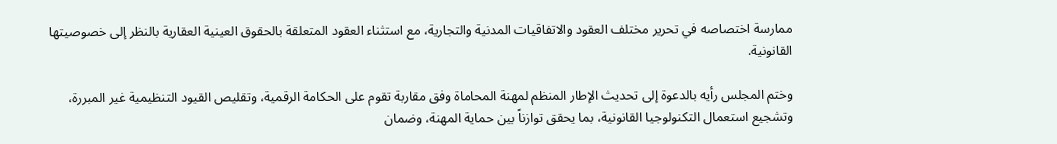ممارسة اختصاصه في تحرير مختلف العقود والاتفاقيات المدنية والتجارية، مع استثناء العقود المتعلقة بالحقوق العينية العقارية بالنظر إلى خصوصيتها القانونية.

وختم المجلس رأيه بالدعوة إلى تحديث الإطار المنظم لمهنة المحاماة وفق مقاربة تقوم على الحكامة الرقمية، وتقليص القيود التنظيمية غير المبررة، وتشجيع استعمال التكنولوجيا القانونية، بما يحقق توازناً بين حماية المهنة، وضمان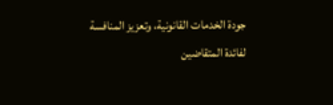جودة الخدمات القانونية، وتعزيز المنافسة لفائدة المتقاضين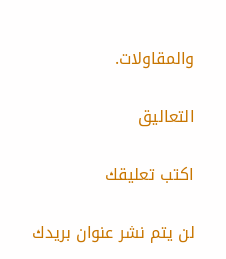والمقاولات.

التعاليق

اكتب تعليقك

لن يتم نشر عنوان بريدك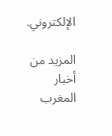الإلكتروني.

المزيد من أخبار المغرب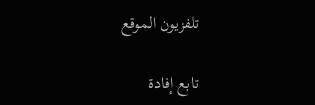تلفزيون الموقع

تابع إفادة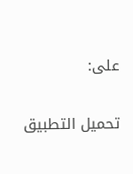على:

تحميل التطبيق